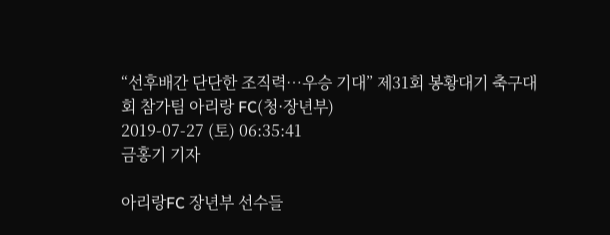“선후배간 단단한 조직력…우승 기대” 제31회 봉황대기 축구대회 참가팀 아리랑 FC(청·장년부)
2019-07-27 (토) 06:35:41
금홍기 기자

아리랑FC 장년부 선수들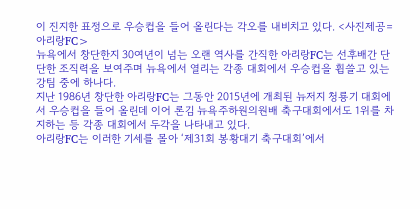이 진지한 표정으로 우승컵을 들어 올린다는 각오를 내비치고 있다. <사진제공=아리랑FC>
뉴욕에서 창단한지 30여년이 넘는 오랜 역사를 간직한 아리랑FC는 선후배간 단단한 조직력을 보여주며 뉴욕에서 열리는 각종 대회에서 우승컵을 휩쓸고 있는 강팀 중에 하나다.
지난 1986년 창단한 아리랑FC는 그동안 2015년에 개최된 뉴저지 청룡기 대회에서 우승컵을 들어 올린데 이어 론김 뉴욕주하원의원배 축구대회에서도 1위를 차지하는 등 각종 대회에서 두각을 나타내고 있다.
아리랑FC는 이러한 기세를 몰아 ‘제31회 봉황대기 축구대회’에서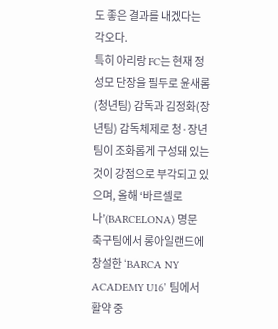도 좋은 결과를 내겠다는 각오다.
특히 아리랑 FC는 현재 정성모 단장을 필두로 윤새롬(청년팀) 감독과 김정화(장년팀) 감독체제로 청·장년 팀이 조화롭게 구성돼 있는 것이 강점으로 부각되고 있으며, 올해 ‘바르셀로나’(BARCELONA) 명문 축구팀에서 롱아일랜드에 창설한 ‘BARCA NY ACADEMY U16’ 팀에서 활약 중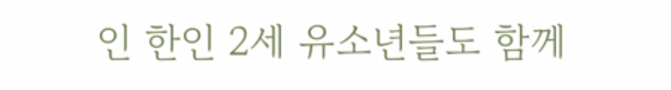인 한인 2세 유소년들도 함께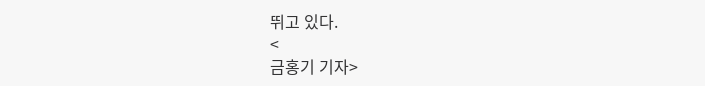뛰고 있다.
<
금홍기 기자>